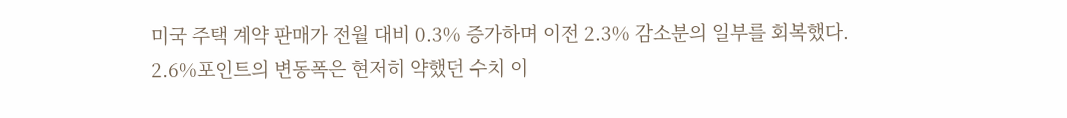미국 주택 계약 판매가 전월 대비 0.3% 증가하며 이전 2.3% 감소분의 일부를 회복했다. 2.6%포인트의 변동폭은 현저히 약했던 수치 이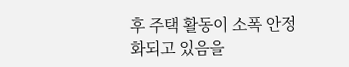후 주택 활동이 소폭 안정화되고 있음을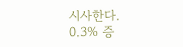시사한다.
0.3% 증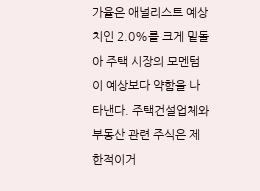가율은 애널리스트 예상치인 2.0%를 크게 밑돌아 주택 시장의 모멘텀이 예상보다 약함을 나타낸다. 주택건설업체와 부동산 관련 주식은 제한적이거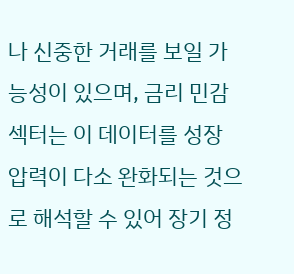나 신중한 거래를 보일 가능성이 있으며, 금리 민감 섹터는 이 데이터를 성장 압력이 다소 완화되는 것으로 해석할 수 있어 장기 정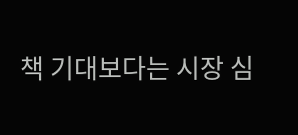책 기대보다는 시장 심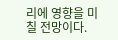리에 영향을 미칠 전망이다.